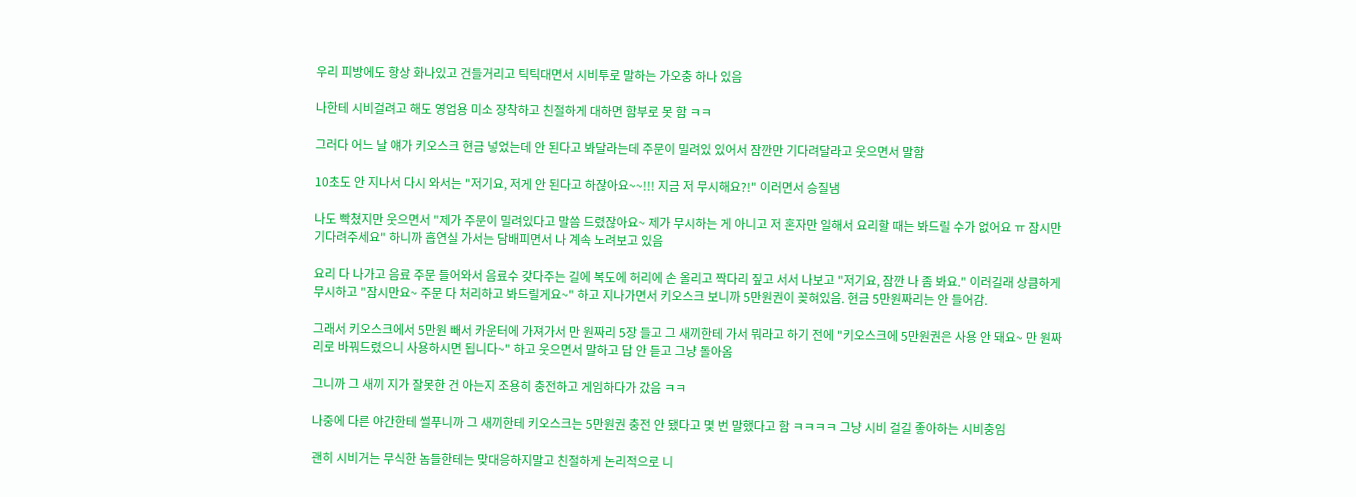우리 피방에도 항상 화나있고 건들거리고 틱틱대면서 시비투로 말하는 가오충 하나 있음

나한테 시비걸려고 해도 영업용 미소 장착하고 친절하게 대하면 함부로 못 함 ㅋㅋ

그러다 어느 날 얘가 키오스크 현금 넣었는데 안 된다고 봐달라는데 주문이 밀려있 있어서 잠깐만 기다려달라고 웃으면서 말함

10초도 안 지나서 다시 와서는 "저기요, 저게 안 된다고 하잖아요~~!!! 지금 저 무시해요?!" 이러면서 승질냄

나도 빡쳤지만 웃으면서 "제가 주문이 밀려있다고 말씀 드렸잖아요~ 제가 무시하는 게 아니고 저 혼자만 일해서 요리할 때는 봐드릴 수가 없어요 ㅠ 잠시만 기다려주세요" 하니까 흡연실 가서는 담배피면서 나 계속 노려보고 있음

요리 다 나가고 음료 주문 들어와서 음료수 갖다주는 길에 복도에 허리에 손 올리고 짝다리 짚고 서서 나보고 "저기요, 잠깐 나 좀 봐요." 이러길래 상큼하게 무시하고 "잠시만요~ 주문 다 처리하고 봐드릴게요~" 하고 지나가면서 키오스크 보니까 5만원권이 꽂혀있음. 현금 5만원짜리는 안 들어감.

그래서 키오스크에서 5만원 빼서 카운터에 가져가서 만 원짜리 5장 들고 그 새끼한테 가서 뭐라고 하기 전에 "키오스크에 5만원권은 사용 안 돼요~ 만 원짜리로 바꿔드렸으니 사용하시면 됩니다~" 하고 웃으면서 말하고 답 안 듣고 그냥 돌아옴

그니까 그 새끼 지가 잘못한 건 아는지 조용히 충전하고 게임하다가 갔음 ㅋㅋ

나중에 다른 야간한테 썰푸니까 그 새끼한테 키오스크는 5만원권 충전 안 됐다고 몇 번 말했다고 함 ㅋㅋㅋㅋ 그냥 시비 걸길 좋아하는 시비충임

괜히 시비거는 무식한 놈들한테는 맞대응하지말고 친절하게 논리적으로 니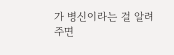가 병신이라는 걸 알려주면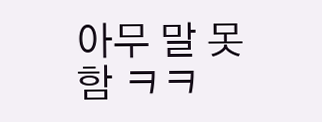아무 말 못 함 ㅋㅋ